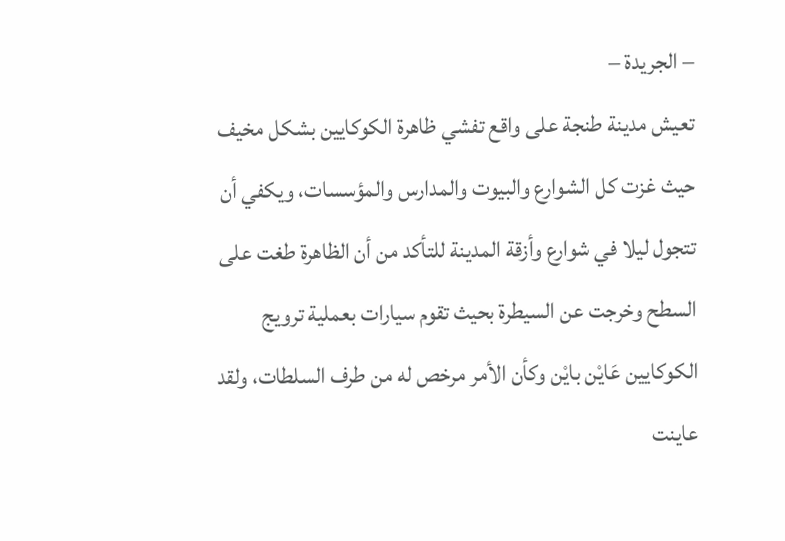– الجريدة –
تعيش مدينة طنجة على واقع تفشي ظاهرة الكوكايين بشكل مخيف حيث غزت كل الشوارع والبيوت والمدارس والمؤسسات، ويكفي أن تتجول ليلا في شوارع وأزقة المدينة للتأكد من أن الظاهرة طغت على السطح وخرجت عن السيطرة بحيث تقوم سيارات بعملية ترويج الكوكايين عَايْن بايْن وكأن الأمر مرخص له من طرف السلطات، ولقد عاينت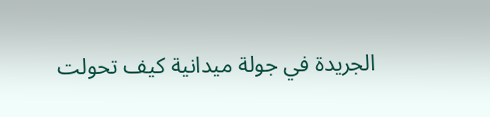الجريدة في جولة ميدانية كيف تحولت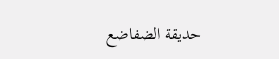حديقة الضفاضع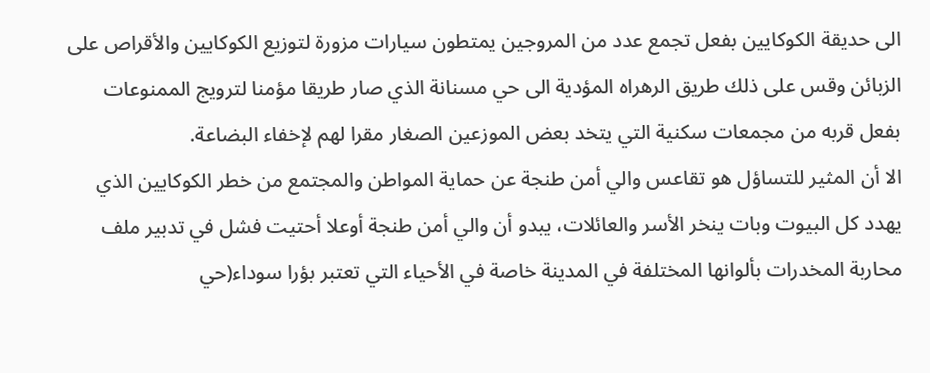الى حديقة الكوكايين بفعل تجمع عدد من المروجين يمتطون سيارات مزورة لتوزيع الكوكايين والأقراص على الزبائن وقس على ذلك طريق الرهراه المؤدية الى حي مسنانة الذي صار طريقا مؤمنا لترويج الممنوعات بفعل قربه من مجمعات سكنية التي يتخد بعض الموزعين الصغار مقرا لهم لإخفاء البضاعة.
الا أن المثير للتساؤل هو تقاعس والي أمن طنجة عن حماية المواطن والمجتمع من خطر الكوكايين الذي يهدد كل البيوت وبات ينخر الأسر والعائلات، يبدو أن والي أمن طنجة أوعلا أحتيت فشل في تدبير ملف محاربة المخدرات بألوانها المختلفة في المدينة خاصة في الأحياء التي تعتبر بؤرا سوداء(حي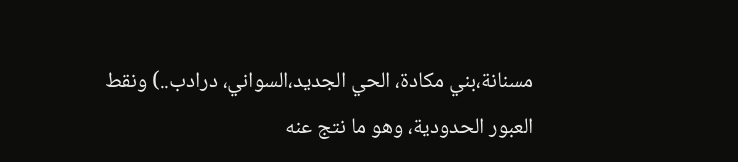مسنانة،بني مكادة، الحي الجديد،السواني، درادب..) ونقط العبور الحدودية، وهو ما نتج عنه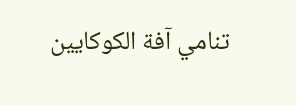تنامي آفة الكوكايين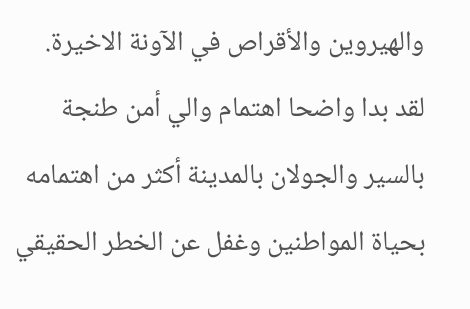والهيروين والأقراص في الآونة الاخيرة.
لقد بدا واضحا اهتمام والي أمن طنجة بالسير والجولان بالمدينة أكثر من اهتمامه بحياة المواطنين وغفل عن الخطر الحقيقي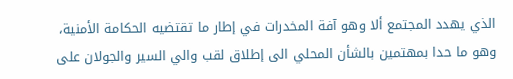الذي يهدد المجتمع ألا وهو آفة المخدرات في إطار ما تقتضيه الحكامة الأمنية، وهو ما حدا بمهتمين بالشأن المحلي الى إطلاق لقب والي السير والجولان على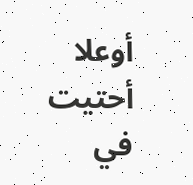أوعلا أحتيت في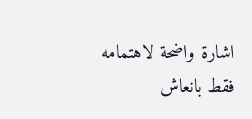اشارة واضحة لاهتمامه فقط بانعاش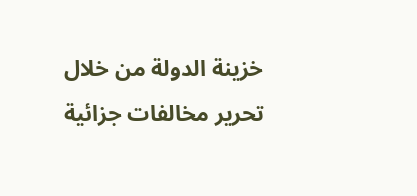خزينة الدولة من خلال تحرير مخالفات جزائية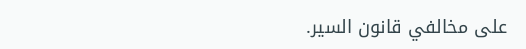على مخالفي قانون السير.